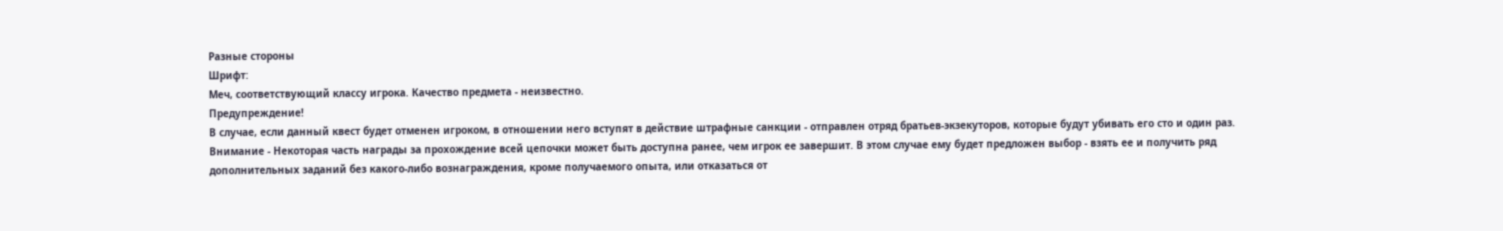Разные стороны
Шрифт:
Меч, соответствующий классу игрока. Качество предмета - неизвестно.
Предупреждение!
В случае, если данный квест будет отменен игроком, в отношении него вступят в действие штрафные санкции - отправлен отряд братьев-экзекуторов, которые будут убивать его сто и один раз.
Внимание - Некоторая часть награды за прохождение всей цепочки может быть доступна ранее, чем игрок ее завершит. В этом случае ему будет предложен выбор - взять ее и получить ряд дополнительных заданий без какого-либо вознаграждения, кроме получаемого опыта, или отказаться от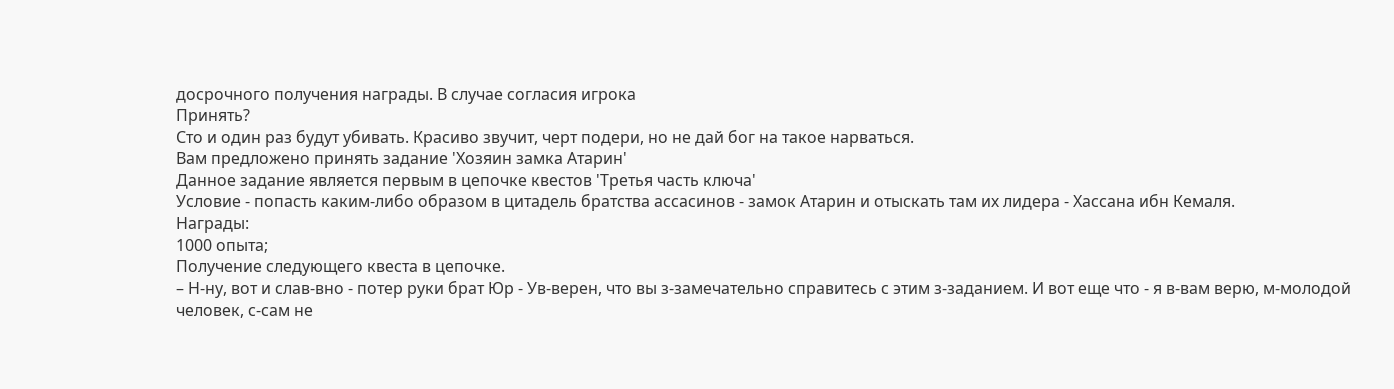досрочного получения награды. В случае согласия игрока
Принять?
Сто и один раз будут убивать. Красиво звучит, черт подери, но не дай бог на такое нарваться.
Вам предложено принять задание 'Хозяин замка Атарин'
Данное задание является первым в цепочке квестов 'Третья часть ключа'
Условие - попасть каким-либо образом в цитадель братства ассасинов - замок Атарин и отыскать там их лидера - Хассана ибн Кемаля.
Награды:
1000 опыта;
Получение следующего квеста в цепочке.
– Н-ну, вот и слав-вно - потер руки брат Юр - Ув-верен, что вы з-замечательно справитесь с этим з-заданием. И вот еще что - я в-вам верю, м-молодой человек, с-сам не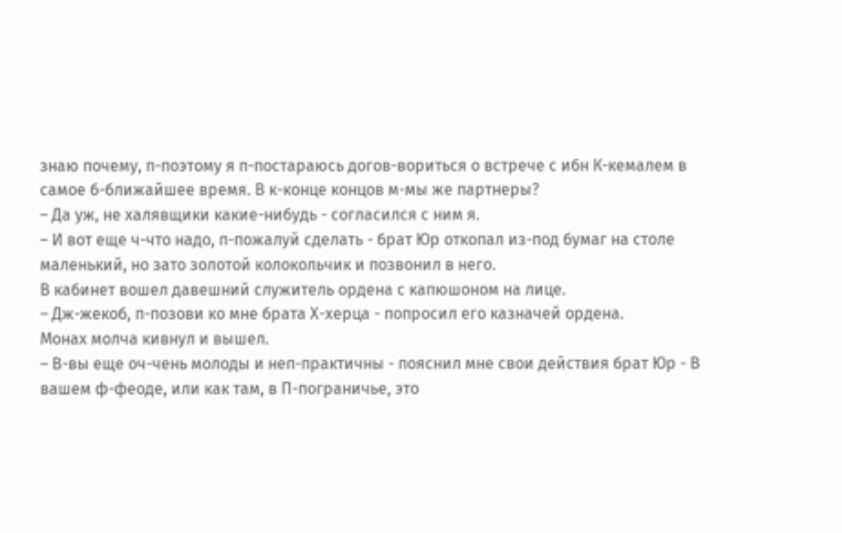знаю почему, п-поэтому я п-постараюсь догов-вориться о встрече с ибн К-кемалем в самое б-ближайшее время. В к-конце концов м-мы же партнеры?
– Да уж, не халявщики какие-нибудь - согласился с ним я.
– И вот еще ч-что надо, п-пожалуй сделать - брат Юр откопал из-под бумаг на столе маленький, но зато золотой колокольчик и позвонил в него.
В кабинет вошел давешний служитель ордена с капюшоном на лице.
– Дж-жекоб, п-позови ко мне брата Х-херца - попросил его казначей ордена.
Монах молча кивнул и вышел.
– В-вы еще оч-чень молоды и неп-практичны - пояснил мне свои действия брат Юр - В вашем ф-феоде, или как там, в П-пограничье, это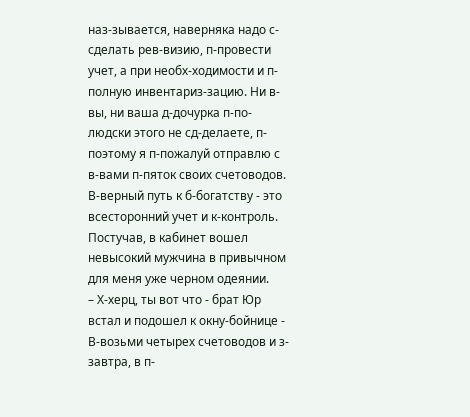наз-зывается, наверняка надо с-сделать рев-визию, п-провести учет, а при необх-ходимости и п-полную инвентариз-зацию. Ни в-вы, ни ваша д-дочурка п-по-людски этого не сд-делаете, п-поэтому я п-пожалуй отправлю с в-вами п-пяток своих счетоводов. В-верный путь к б-богатству - это всесторонний учет и к-контроль.
Постучав, в кабинет вошел невысокий мужчина в привычном для меня уже черном одеянии.
– Х-херц, ты вот что - брат Юр встал и подошел к окну-бойнице - В-возьми четырех счетоводов и з-завтра, в п-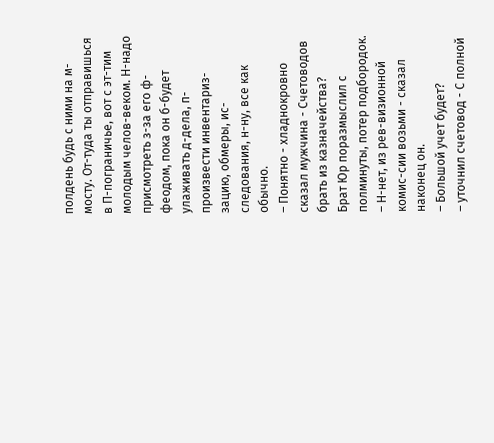полдень будь с ними на м-мосту. От-туда ты отправишься в П-пограничье, вот с эт-тим молодым челов-веком. Н-надо присмотреть з-за его ф-феодом, пока он б-будет улаживать д-дела, п-произвести инвентариз-зацию, обмеры, ис-следования, н-ну, все как обычно.
– Понятно - хладнокровно сказал мужчина - Счетоводов брать из казначейства?
Брат Юр поразмыслил с полминуты, потер подбородок.
– Н-нет, из рев-визионной комис-сии возьми - сказал наконец он.
– Большой учет будет?
– уточнил счетовод - С полной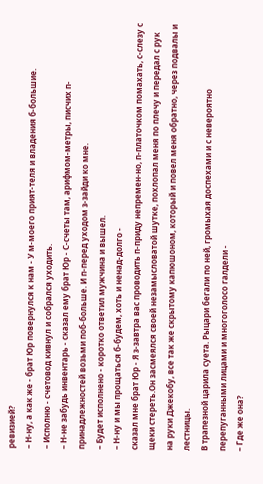ревизией?
– Н-ну, а как же - брат Юр повернулся к нам - У м-моего прият-теля и владения б-большие.
– Исполню - счетовод кивнул и собрался уходить.
– Н-не забудь инвентарь - сказал ему брат Юр - С-счеты там, арифмом-метры, писчих п-принадлежностей возьми поб-больше. И п-перед уходом з-зайди ко мне.
– Будет исполнено - коротко ответил мужчина и вышел.
– Н-ну и мы прощаться б-будем, хоть и ненад-долго -
сказал мне брат Юр - Я з-завтра вас проводить п-приду непремен-но, п-платочком помахать, с-слезу с щеки стереть.Он засмеялся своей незамысловатой шутке, похлопал меня по плечу и передал с рук на руки Джекобу, все так же скрытому капюшоном, который и повел меня обратно, через подвалы и лестницы.
В трапезной царила суета. Рыцари бегали по ней, громыхая доспехами и с невероятно перепуганными лицами и многоголосо галдели -
– Где же она?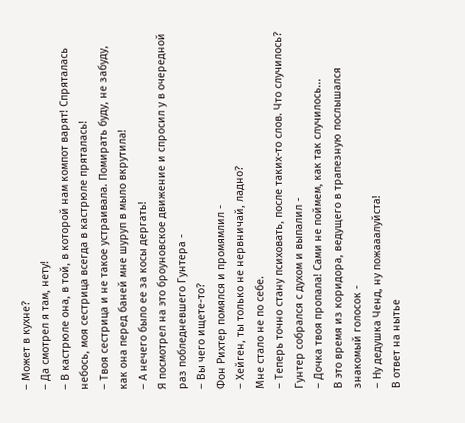– Может в кухне?
– Да смотрел я там, нету!
– В кастрюле она, в той, в которой нам компот варят! Спряталась небось, моя сестрица всегда в кастрюле пряталась!
– Твоя сестрица и не такое устраивала. Помирать буду, не забуду, как она перед баней мне шуруп в мыло вкрутила!
– А нечего было ее за косы дергать!
Я посмотрел на это броуновское движение и спросил у в очередной раз побледневшего Гунтера -
– Вы чего ищете-то?
Фон Рихтер помялся и промямлил -
– Хейген, ты только не нервничай, ладно?
Мне стало не по себе.
– Теперь точно стану психовать, после таких-то слов. Что случилось?
Гунтер собрался с духом и выпалил -
– Дочка твоя пропала! Сами не поймем, как так случилось...
В это время из коридора, ведущего в трапезную послышался знакомый голосок -
– Ну дедушка Ченд, ну пожааалуйста!
В ответ на нытье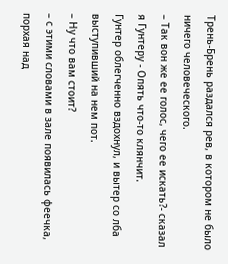Трень-Брень раздался рев, в котором не было ничего человеческого.
– Так вон же ее голос, чего ее искать?- сказал я Гунтеру - Опять что-то клянчит.
Гунтер облегченно вздохнул, и вытер со лба выступивший на нем пот.
– Ну что вам стоит?
– с этими словами в зале появилась феечка, порхая над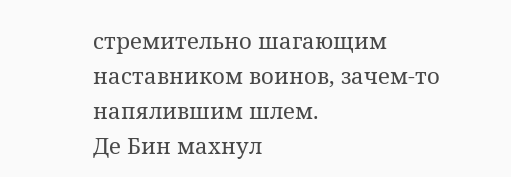стремительно шагающим наставником воинов, зачем-то напялившим шлем.
Де Бин махнул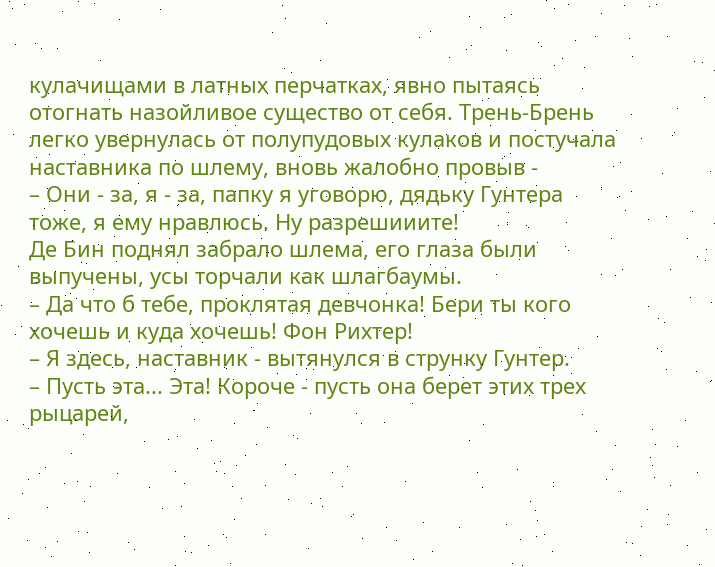кулачищами в латных перчатках, явно пытаясь отогнать назойливое существо от себя. Трень-Брень легко увернулась от полупудовых кулаков и постучала наставника по шлему, вновь жалобно провыв -
– Они - за, я - за, папку я уговорю, дядьку Гунтера тоже, я ему нравлюсь. Ну разрешииите!
Де Бин поднял забрало шлема, его глаза были выпучены, усы торчали как шлагбаумы.
– Да что б тебе, проклятая девчонка! Бери ты кого хочешь и куда хочешь! Фон Рихтер!
– Я здесь, наставник - вытянулся в струнку Гунтер.
– Пусть эта... Эта! Короче - пусть она берет этих трех рыцарей,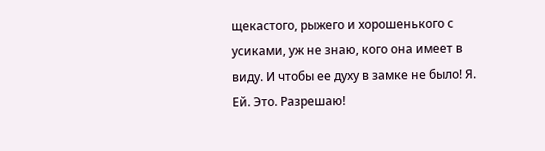щекастого, рыжего и хорошенького с усиками, уж не знаю, кого она имеет в виду. И чтобы ее духу в замке не было! Я. Ей. Это. Разрешаю!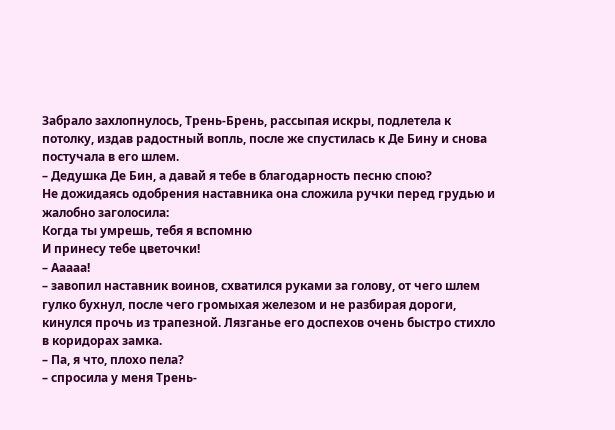Забрало захлопнулось, Трень-Брень, рассыпая искры, подлетела к потолку, издав радостный вопль, после же спустилась к Де Бину и снова постучала в его шлем.
– Дедушка Де Бин, а давай я тебе в благодарность песню спою?
Не дожидаясь одобрения наставника она сложила ручки перед грудью и жалобно заголосила:
Когда ты умрешь, тебя я вспомню
И принесу тебе цветочки!
– Ааааа!
– завопил наставник воинов, схватился руками за голову, от чего шлем гулко бухнул, после чего громыхая железом и не разбирая дороги, кинулся прочь из трапезной. Лязганье его доспехов очень быстро стихло в коридорах замка.
– Па, я что, плохо пела?
– спросила у меня Трень-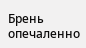Брень опечаленно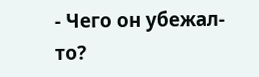- Чего он убежал-то?